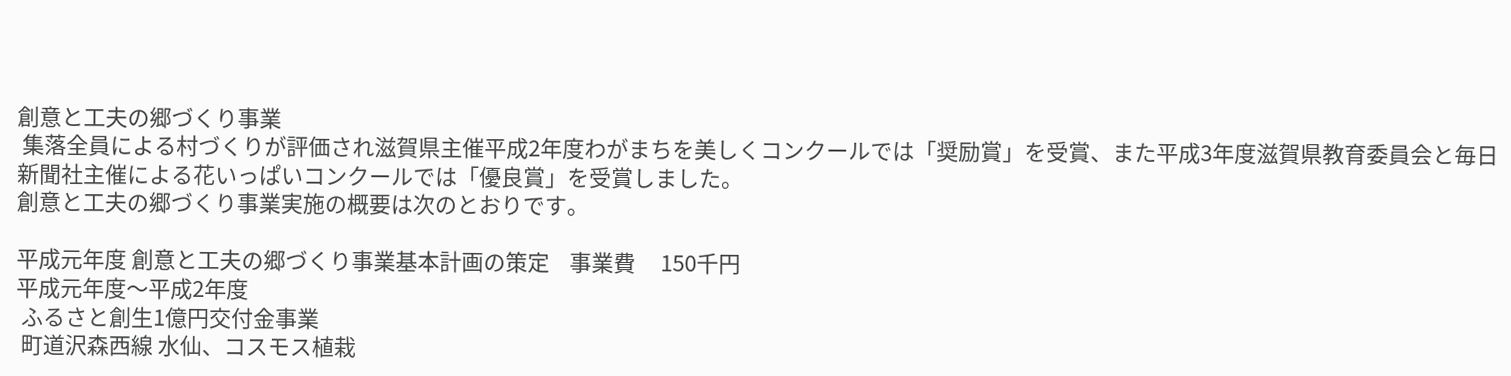創意と工夫の郷づくり事業
 集落全員による村づくりが評価され滋賀県主催平成2年度わがまちを美しくコンクールでは「奨励賞」を受賞、また平成3年度滋賀県教育委員会と毎日新聞社主催による花いっぱいコンクールでは「優良賞」を受賞しました。
創意と工夫の郷づくり事業実施の概要は次のとおりです。

平成元年度 創意と工夫の郷づくり事業基本計画の策定    事業費     150千円
平成元年度〜平成2年度
 ふるさと創生1億円交付金事業
 町道沢森西線 水仙、コスモス植栽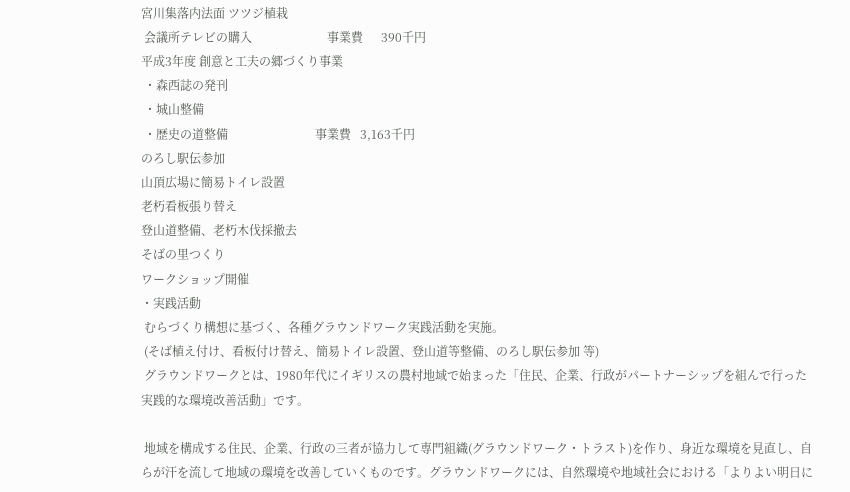宮川集落内法面 ツツジ植栽
 会議所テレビの購入                         事業費      390千円
平成3年度 創意と工夫の郷づくり事業
 ・森西誌の発刊
 ・城山整備
 ・歴史の道整備                             事業費   3,163千円
のろし駅伝参加
山頂広場に簡易トイレ設置
老朽看板張り替え
登山道整備、老朽木伐採撤去
そばの里つくり
ワークショップ開催
・実践活動
 むらづくり構想に基づく、各種グラウンドワーク実践活動を実施。
 (そば植え付け、看板付け替え、簡易トイレ設置、登山道等整備、のろし駅伝参加 等)
 グラウンドワークとは、1980年代にイギリスの農村地域で始まった「住民、企業、行政がパートナーシップを組んで行った実践的な環境改善活動」です。

 地域を構成する住民、企業、行政の三者が協力して専門組織(グラウンドワーク・トラスト)を作り、身近な環境を見直し、自らが汗を流して地域の環境を改善していくものです。グラウンドワークには、自然環境や地域社会における「よりよい明日に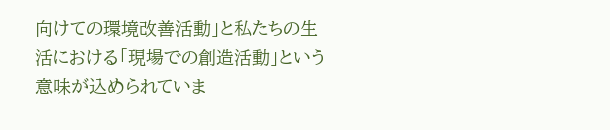向けての環境改善活動」と私たちの生活における「現場での創造活動」という意味が込められていま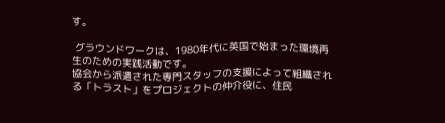す。

 グラウンドワークは、1980年代に英国で始まった環境再生のための実践活動です。
協会から派遣された専門スタッフの支援によって組織される「トラスト」をプロジェクトの仲介役に、住民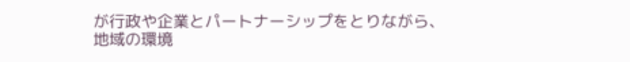が行政や企業とパートナーシップをとりながら、地域の環境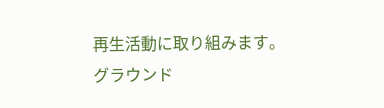再生活動に取り組みます。
グラウンド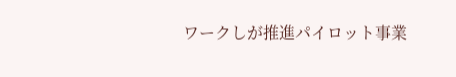ワークしが推進パイロット事業